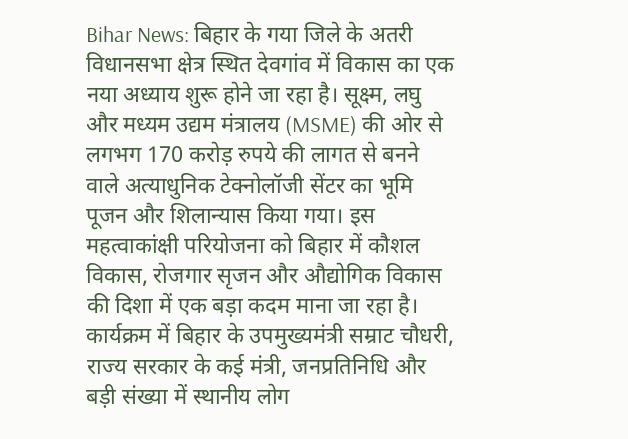Bihar News: बिहार के गया जिले के अतरी विधानसभा क्षेत्र स्थित देवगांव में विकास का एक नया अध्याय शुरू होने जा रहा है। सूक्ष्म, लघु और मध्यम उद्यम मंत्रालय (MSME) की ओर से लगभग 170 करोड़ रुपये की लागत से बनने वाले अत्याधुनिक टेक्नोलॉजी सेंटर का भूमि पूजन और शिलान्यास किया गया। इस महत्वाकांक्षी परियोजना को बिहार में कौशल विकास, रोजगार सृजन और औद्योगिक विकास की दिशा में एक बड़ा कदम माना जा रहा है। कार्यक्रम में बिहार के उपमुख्यमंत्री सम्राट चौधरी, राज्य सरकार के कई मंत्री, जनप्रतिनिधि और बड़ी संख्या में स्थानीय लोग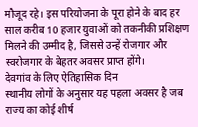मौजूद रहे। इस परियोजना के पूरा होने के बाद हर साल करीब 10 हजार युवाओं को तकनीकी प्रशिक्षण मिलने की उम्मीद है, जिससे उन्हें रोजगार और स्वरोजगार के बेहतर अवसर प्राप्त होंगे।
देवगांव के लिए ऐतिहासिक दिन
स्थानीय लोगों के अनुसार यह पहला अवसर है जब राज्य का कोई शीर्ष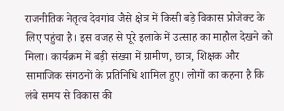राजनीतिक नेतृत्व देवगांव जैसे क्षेत्र में किसी बड़े विकास प्रोजेक्ट के लिए पहुंचा है। इस वजह से पूरे इलाके में उत्साह का माहौल देखने को मिला। कार्यक्रम में बड़ी संख्या में ग्रामीण, छात्र, शिक्षक और सामाजिक संगठनों के प्रतिनिधि शामिल हुए। लोगों का कहना है कि लंबे समय से विकास की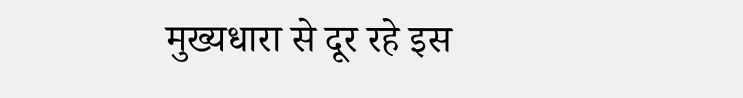मुख्यधारा से दूर रहे इस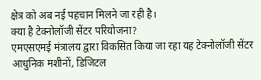क्षेत्र को अब नई पहचान मिलने जा रही है।
क्या है टेक्नोलॉजी सेंटर परियोजना?
एमएसएमई मंत्रालय द्वारा विकसित किया जा रहा यह टेक्नोलॉजी सेंटर आधुनिक मशीनों, डिजिटल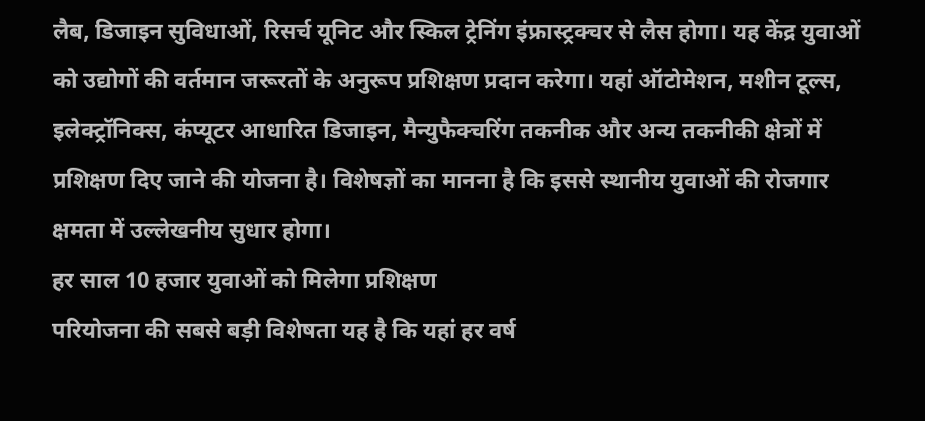लैब, डिजाइन सुविधाओं, रिसर्च यूनिट और स्किल ट्रेनिंग इंफ्रास्ट्रक्चर से लैस होगा। यह केंद्र युवाओं को उद्योगों की वर्तमान जरूरतों के अनुरूप प्रशिक्षण प्रदान करेगा। यहां ऑटोमेशन, मशीन टूल्स, इलेक्ट्रॉनिक्स, कंप्यूटर आधारित डिजाइन, मैन्युफैक्चरिंग तकनीक और अन्य तकनीकी क्षेत्रों में प्रशिक्षण दिए जाने की योजना है। विशेषज्ञों का मानना है कि इससे स्थानीय युवाओं की रोजगार क्षमता में उल्लेखनीय सुधार होगा।
हर साल 10 हजार युवाओं को मिलेगा प्रशिक्षण
परियोजना की सबसे बड़ी विशेषता यह है कि यहां हर वर्ष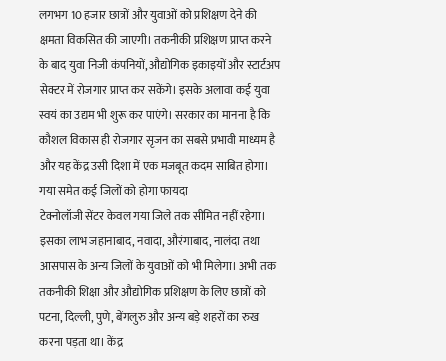लगभग 10 हजार छात्रों और युवाओं को प्रशिक्षण देने की क्षमता विकसित की जाएगी। तकनीकी प्रशिक्षण प्राप्त करने के बाद युवा निजी कंपनियों, औद्योगिक इकाइयों और स्टार्टअप सेक्टर में रोजगार प्राप्त कर सकेंगे। इसके अलावा कई युवा स्वयं का उद्यम भी शुरू कर पाएंगे। सरकार का मानना है कि कौशल विकास ही रोजगार सृजन का सबसे प्रभावी माध्यम है और यह केंद्र उसी दिशा में एक मजबूत कदम साबित होगा।
गया समेत कई जिलों को होगा फायदा
टेक्नोलॉजी सेंटर केवल गया जिले तक सीमित नहीं रहेगा। इसका लाभ जहानाबाद, नवादा, औरंगाबाद, नालंदा तथा आसपास के अन्य जिलों के युवाओं को भी मिलेगा। अभी तक तकनीकी शिक्षा और औद्योगिक प्रशिक्षण के लिए छात्रों को पटना, दिल्ली, पुणे, बेंगलुरु और अन्य बड़े शहरों का रुख करना पड़ता था। केंद्र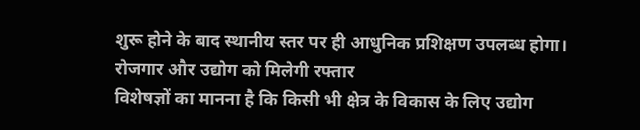शुरू होने के बाद स्थानीय स्तर पर ही आधुनिक प्रशिक्षण उपलब्ध होगा।
रोजगार और उद्योग को मिलेगी रफ्तार
विशेषज्ञों का मानना है कि किसी भी क्षेत्र के विकास के लिए उद्योग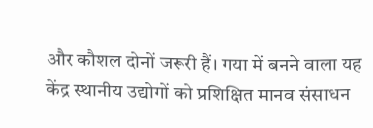और कौशल दोनों जरूरी हैं। गया में बनने वाला यह केंद्र स्थानीय उद्योगों को प्रशिक्षित मानव संसाधन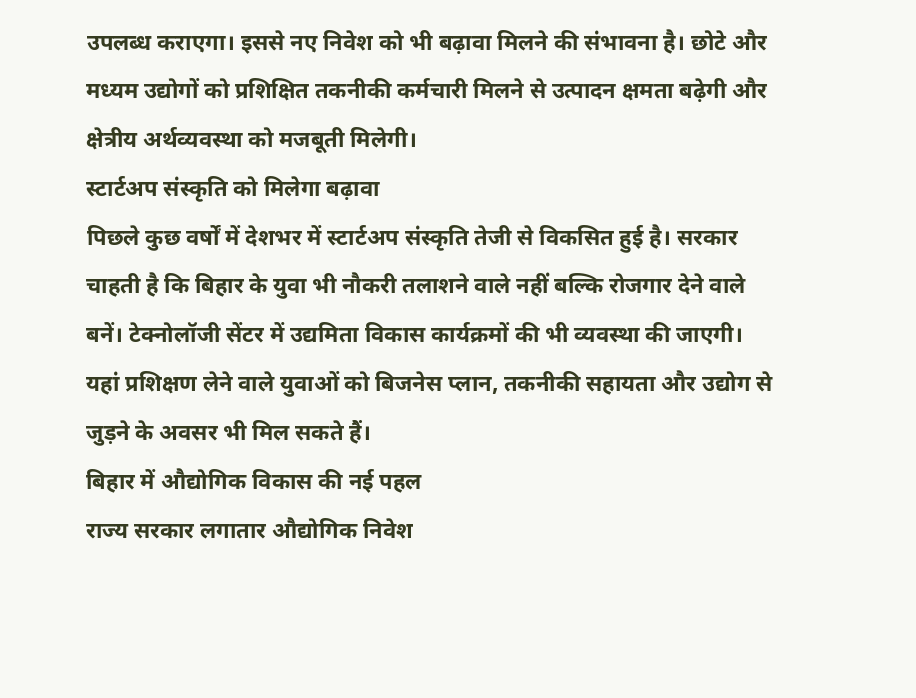उपलब्ध कराएगा। इससे नए निवेश को भी बढ़ावा मिलने की संभावना है। छोटे और मध्यम उद्योगों को प्रशिक्षित तकनीकी कर्मचारी मिलने से उत्पादन क्षमता बढ़ेगी और क्षेत्रीय अर्थव्यवस्था को मजबूती मिलेगी।
स्टार्टअप संस्कृति को मिलेगा बढ़ावा
पिछले कुछ वर्षों में देशभर में स्टार्टअप संस्कृति तेजी से विकसित हुई है। सरकार चाहती है कि बिहार के युवा भी नौकरी तलाशने वाले नहीं बल्कि रोजगार देने वाले बनें। टेक्नोलॉजी सेंटर में उद्यमिता विकास कार्यक्रमों की भी व्यवस्था की जाएगी। यहां प्रशिक्षण लेने वाले युवाओं को बिजनेस प्लान, तकनीकी सहायता और उद्योग से जुड़ने के अवसर भी मिल सकते हैं।
बिहार में औद्योगिक विकास की नई पहल
राज्य सरकार लगातार औद्योगिक निवेश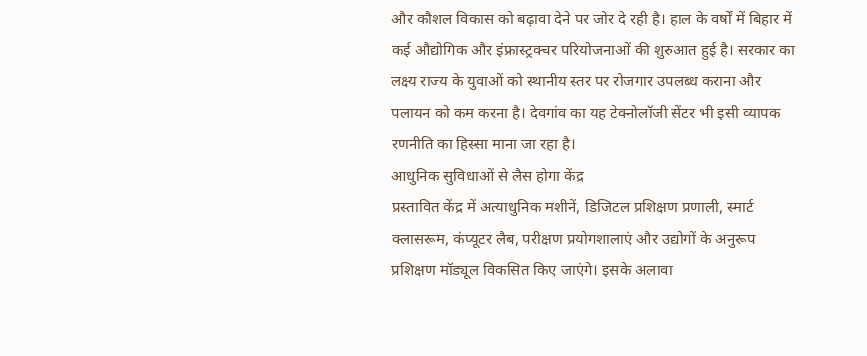और कौशल विकास को बढ़ावा देने पर जोर दे रही है। हाल के वर्षों में बिहार में कई औद्योगिक और इंफ्रास्ट्रक्चर परियोजनाओं की शुरुआत हुई है। सरकार का लक्ष्य राज्य के युवाओं को स्थानीय स्तर पर रोजगार उपलब्ध कराना और पलायन को कम करना है। देवगांव का यह टेक्नोलॉजी सेंटर भी इसी व्यापक रणनीति का हिस्सा माना जा रहा है।
आधुनिक सुविधाओं से लैस होगा केंद्र
प्रस्तावित केंद्र में अत्याधुनिक मशीनें, डिजिटल प्रशिक्षण प्रणाली, स्मार्ट क्लासरूम, कंप्यूटर लैब, परीक्षण प्रयोगशालाएं और उद्योगों के अनुरूप प्रशिक्षण मॉड्यूल विकसित किए जाएंगे। इसके अलावा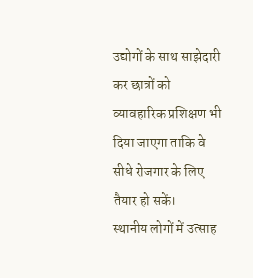उद्योगों के साथ साझेदारी कर छात्रों को व्यावहारिक प्रशिक्षण भी दिया जाएगा ताकि वे सीधे रोजगार के लिए तैयार हो सकें।
स्थानीय लोगों में उत्साह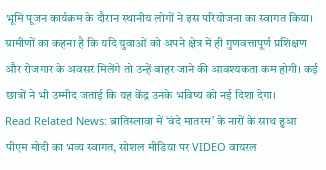भूमि पूजन कार्यक्रम के दौरान स्थानीय लोगों ने इस परियोजना का स्वागत किया। ग्रामीणों का कहना है कि यदि युवाओं को अपने क्षेत्र में ही गुणवत्तापूर्ण प्रशिक्षण और रोजगार के अवसर मिलेंगे तो उन्हें बाहर जाने की आवश्यकता कम होगी। कई छात्रों ने भी उम्मीद जताई कि यह केंद्र उनके भविष्य को नई दिशा देगा।
Read Related News: ब्रातिस्लावा में ‘वंदे मातरम’ के नारों के साथ हुआ पीएम मोदी का भव्य स्वागत, सोशल मीडिया पर VIDEO वायरल